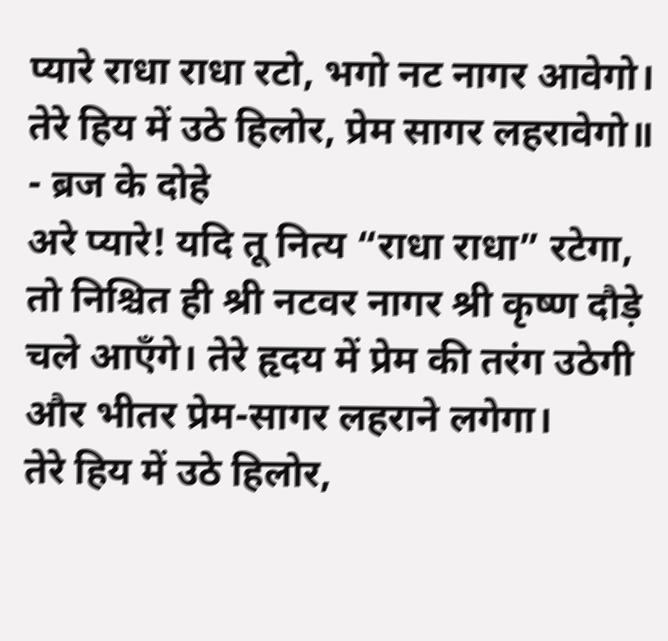प्यारे राधा राधा रटो, भगो नट नागर आवेगो।
तेरे हिय में उठे हिलोर, प्रेम सागर लहरावेगो॥
- ब्रज के दोहे
अरे प्यारे! यदि तू नित्य “राधा राधा” रटेगा, तो निश्चित ही श्री नटवर नागर श्री कृष्ण दौड़े चले आएँगे। तेरे हृदय में प्रेम की तरंग उठेगी और भीतर प्रेम-सागर लहराने लगेगा।
तेरे हिय में उठे हिलोर,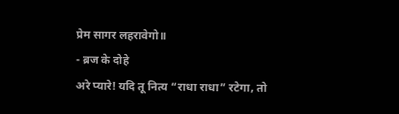प्रेम सागर लहरावेगो॥
- ब्रज के दोहे
अरे प्यारे! यदि तू नित्य “राधा राधा” रटेगा, तो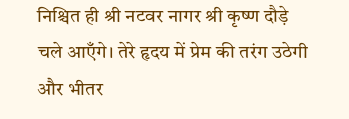निश्चित ही श्री नटवर नागर श्री कृष्ण दौड़े चले आएँगे। तेरे हृदय में प्रेम की तरंग उठेगी और भीतर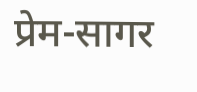प्रेम-सागर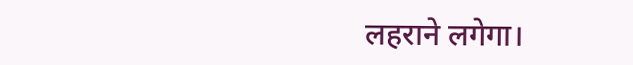लहराने लगेगा।